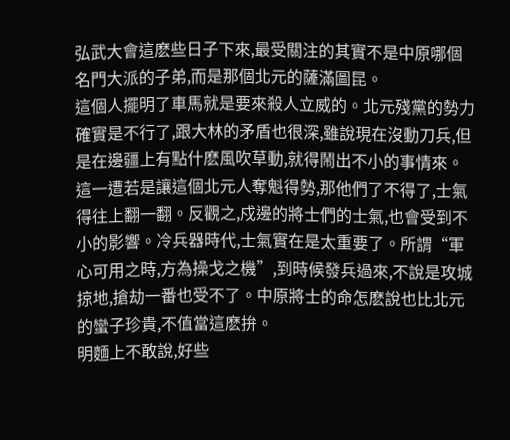弘武大會這麽些日子下來,最受關注的其實不是中原哪個名門大派的子弟,而是那個北元的薩滿圖昆。
這個人擺明了車馬就是要來殺人立威的。北元殘黨的勢力確實是不行了,跟大林的矛盾也很深,雖說現在沒動刀兵,但是在邊疆上有點什麽風吹草動,就得鬧出不小的事情來。
這一遭若是讓這個北元人奪魁得勢,那他們了不得了,士氣得往上翻一翻。反觀之,戍邊的將士們的士氣,也會受到不小的影響。冷兵器時代,士氣實在是太重要了。所謂“軍心可用之時,方為操戈之機”,到時候發兵過來,不說是攻城掠地,搶劫一番也受不了。中原將士的命怎麽說也比北元的蠻子珍貴,不值當這麽拚。
明麵上不敢說,好些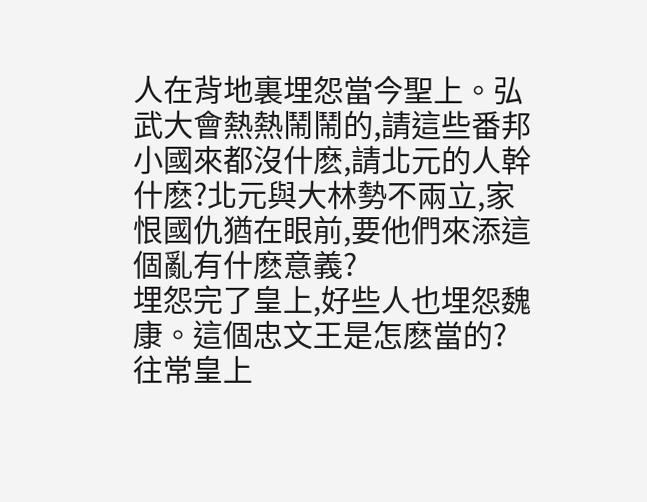人在背地裏埋怨當今聖上。弘武大會熱熱鬧鬧的,請這些番邦小國來都沒什麽,請北元的人幹什麽?北元與大林勢不兩立,家恨國仇猶在眼前,要他們來添這個亂有什麽意義?
埋怨完了皇上,好些人也埋怨魏康。這個忠文王是怎麽當的?往常皇上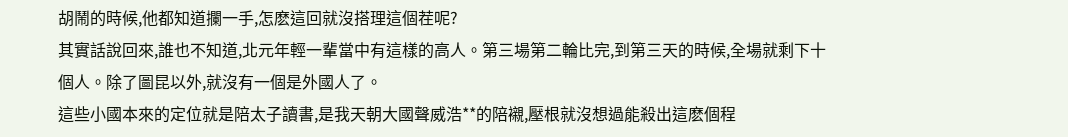胡鬧的時候,他都知道攔一手,怎麽這回就沒搭理這個茬呢?
其實話說回來,誰也不知道,北元年輕一輩當中有這樣的高人。第三場第二輪比完,到第三天的時候,全場就剩下十個人。除了圖昆以外,就沒有一個是外國人了。
這些小國本來的定位就是陪太子讀書,是我天朝大國聲威浩**的陪襯,壓根就沒想過能殺出這麽個程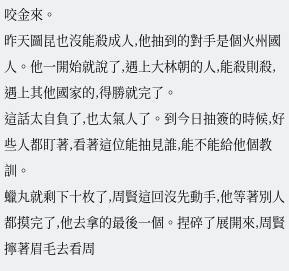咬金來。
昨天圖昆也沒能殺成人,他抽到的對手是個火州國人。他一開始就說了,遇上大林朝的人,能殺則殺,遇上其他國家的,得勝就完了。
這話太自負了,也太氣人了。到今日抽簽的時候,好些人都盯著,看著這位能抽見誰,能不能給他個教訓。
蠟丸就剩下十枚了,周賢這回沒先動手,他等著別人都摸完了,他去拿的最後一個。捏碎了展開來,周賢擰著眉毛去看周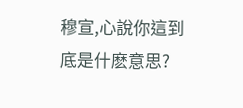穆宣,心說你這到底是什麽意思?